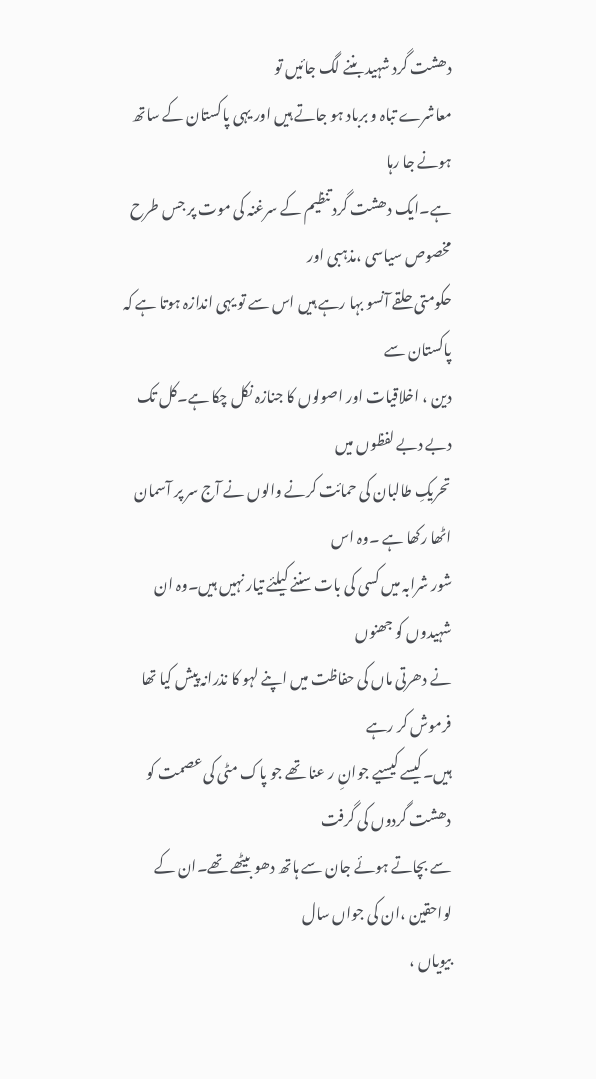دھشت گرد شہید بننے لگ جائیں تو
معاشرے تباہ و برباد ہو جاتے ہیں اور یہی پاکستان کے ساتھ ہونے جا رہا
ہے۔ایک دھشت گرد تنظیم کے سرغنہ کی موت پر جس طرح مخصوص سیاسی ،مذہبی اور
حکومتی حلقے آنسو بہا رہے ہیں اس سے تو یہی اندازہ ہوتا ہے کہ پاکستان سے
دین ، اخلاقیات اور اصولوں کا جنازہ نکل چکا ہے۔کل تک دبے دبے لفظوں میں
تحریکِ طالبان کی حمائت کرنے والوں نے آج سر پر آسمان اٹھا رکھا ہے ۔وہ اس
شور شرابہ میں کسی کی بات سننے کیلئے تیار نہیں ہیں۔وہ ان شہیدوں کو جھنوں
نے دھرتی ماں کی حفاظت میں اپنے لہو کا نذرانہ پیش کیا تھا فرموش کر رہے
ہیں۔کیسے کیسیے جوانِ ر عنا تھے جو پاک مٹی کی عصمت کو دھشت گردوں کی گرفت
سے بچاتے ہوئے جان سے ہاتھ دھو بیٹھے تھے۔ان کے لواحقین ،ان کی جواں سال
بیویاں ،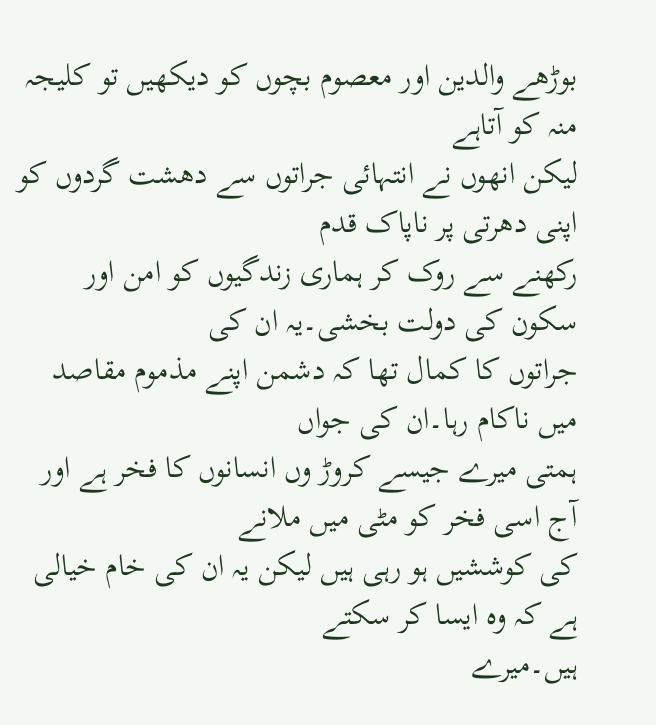بوڑھے والدین اور معصوم بچوں کو دیکھیں تو کلیجہ منہ کو آتاہے
لیکن انھوں نے انتہائی جراتوں سے دھشت گردوں کو اپنی دھرتی پر ناپاک قدم
رکھنے سے روک کر ہماری زندگیوں کو امن اور سکون کی دولت بخشی۔یہ ان کی
جراتوں کا کمال تھا کہ دشمن اپنے مذموم مقاصد میں ناکام رہا۔ان کی جواں
ہمتی میرے جیسے کروڑ وں انسانوں کا فخر ہے اور آج اسی فخر کو مٹی میں ملانے
کی کوششیں ہو رہی ہیں لیکن یہ ان کی خام خیالی ہے کہ وہ ایسا کر سکتے
ہیں۔میرے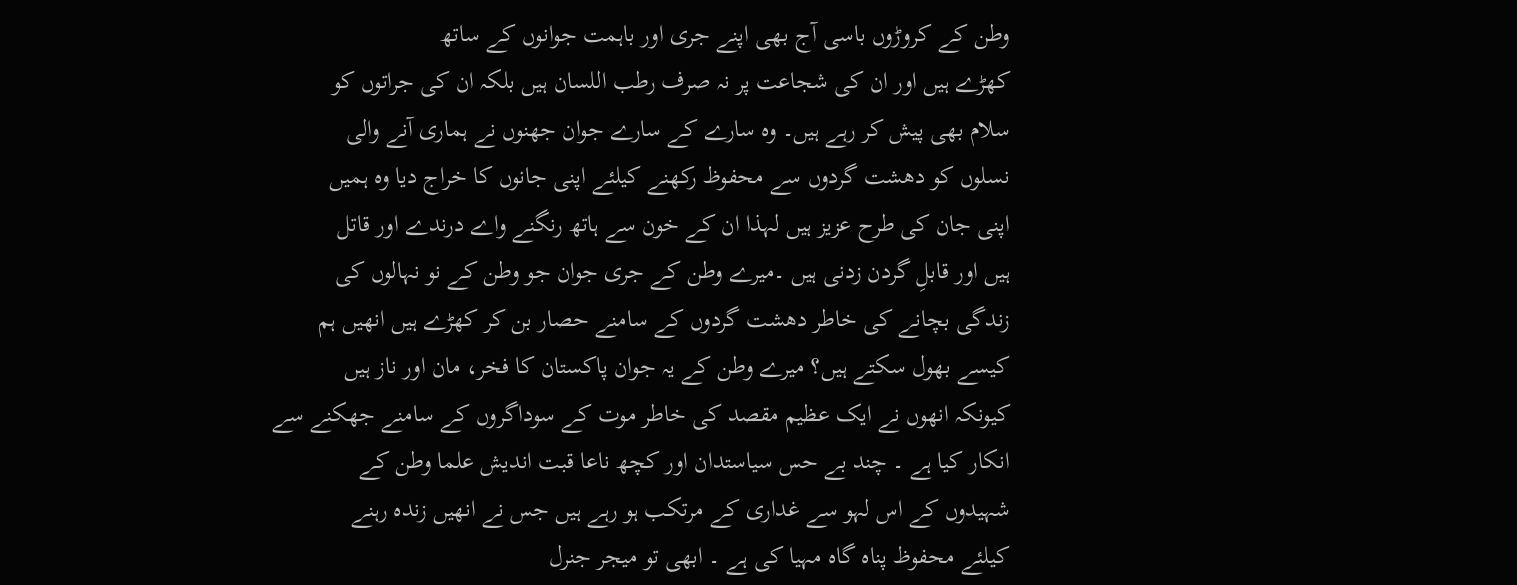وطن کے کروڑوں باسی آج بھی اپنے جری اور باہمت جوانوں کے ساتھ
کھڑے ہیں اور ان کی شجاعت پر نہ صرف رطب اللسان ہیں بلکہ ان کی جراتوں کو
سلام بھی پیش کر رہے ہیں۔ وہ سارے کے سارے جوان جھنوں نے ہماری آنے والی
نسلوں کو دھشت گردوں سے محفوظ رکھنے کیلئے اپنی جانوں کا خراج دیا وہ ہمیں
اپنی جان کی طرح عزیز ہیں لہذا ان کے خون سے ہاتھ رنگنے واے درندے اور قاتل
ہیں اور قابلِ گردن زدنی ہیں ۔میرے وطن کے جری جوان جو وطن کے نو نہالوں کی
زندگی بچانے کی خاطر دھشت گردوں کے سامنے حصار بن کر کھڑے ہیں انھیں ہم
کیسے بھول سکتے ہیں؟ میرے وطن کے یہ جوان پاکستان کا فخر، مان اور ناز ہیں
کیونکہ انھوں نے ایک عظیم مقصد کی خاطر موت کے سوداگروں کے سامنے جھکنے سے
انکار کیا ہے ۔ چند بے حس سیاستدان اور کچھ ناعا قبت اندیش علما وطن کے
شہیدوں کے اس لہو سے غداری کے مرتکب ہو رہے ہیں جس نے انھیں زندہ رہنے
کیلئے محفوظ پناہ گاہ مہیا کی ہے ۔ ابھی تو میجر جنرل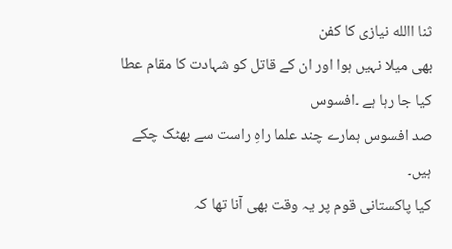ثنا االله نیازی کا کفن
بھی میلا نہیں ہوا اور ان کے قاتل کو شہادت کا مقام عطا کیا جا رہا ہے ۔افسوس
صد افسوس ہمارے چند علما راہِ راست سے بھٹک چکے ہیں۔
کیا پاکستانی قوم پر یہ وقت بھی آنا تھا کہ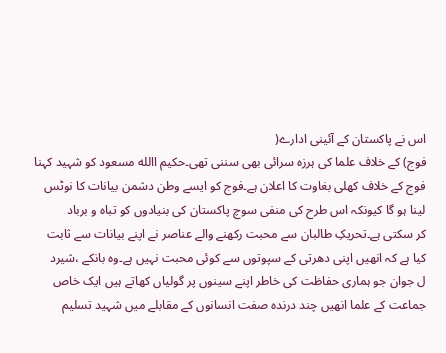اس نے پاکستان کے آئینی ادارے(
فوج) کے خلاف علما کی ہرزہ سرائی بھی سننی تھی۔حکیم االله مسعود کو شہید کہنا
فوج کے خلاف کھلی بغاوت کا اعلان ہے۔فوج کو ایسے وطن دشمن بیانات کا نوٹس
لینا ہو گا کیونکہ اس طرح کی منفی سوچ پاکستان کی بنیادوں کو تباہ و برباد
کر سکتی ہے۔تحریکِ طالبان سے محبت رکھنے والے عناصر نے اپنے بیانات سے ثابت
کیا ہے کہ انھیں اپنی دھرتی کے سپوتوں سے کوئی محبت نہیں ہے۔وہ بانکے ،شیرد
ل جوان جو ہماری حفاظت کی خاطر اپنے سینوں پر گولیاں کھاتے ہیں ایک خاص
جماعت کے علما انھیں چند درندہ صفت انسانوں کے مقابلے میں شہید تسلیم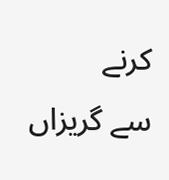کرنے
سے گریزاں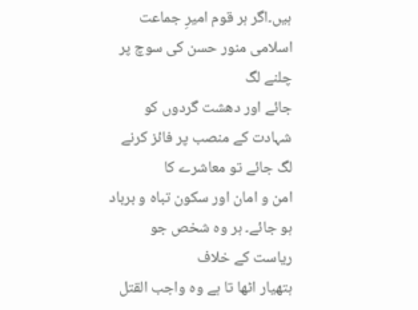ہیں۔اگر ہر قوم امیرِ جماعت اسلامی منور حسن کی سوچ پر چلنے لگ
جائے اور دھشت گردوں کو شہادت کے منصب پر فائز کرنے لگ جائے تو معاشرے کا
امن و امان اور سکون تباہ و برباد ہو جائے۔ ہر وہ شخص جو ریاست کے خلاف
ہتھیار اٹھا تا ہے وہ واجب القتل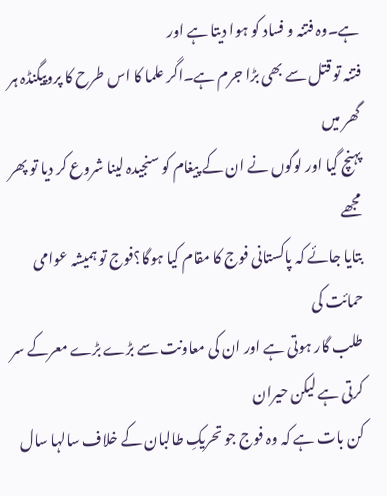ہے۔وہ فتنہ و فساد کو ہوا دیتا ہے اور
فتنہ تو قتل سے بھی بڑا جرم ہے۔اگر علما کا اس طرح کا پروپیگنڈہ ہر گھر میں
پہنچ گیا اور لوگوں نے ان کے پیغام کو سنجیدہ لینا شروع کر دیا تو پھر مجھے
بتایا جائے کہ پاکستانی فوج کا مقام کیا ہوگا؟فوج تو ہمیشہ عوامی حمائت کی
طلب گار ہوتی ہے اور ان کی معاونت سے بڑے بڑے معرکے سر کرتی ہے لیکن حیران
کن بات ہے کہ وہ فوج جو تحریکِ طالبان کے خلاف سالہا سال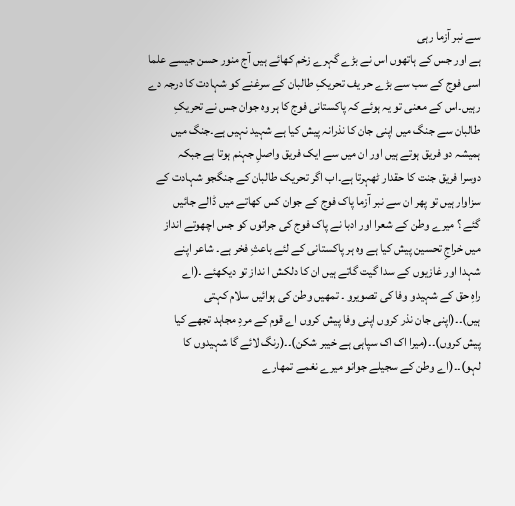سے نبر آزما رہی
ہے اور جس کے ہاتھوں اس نے بڑے گہرے زخم کھائے ہیں آج منور حسن جیسے علما
اسی فوج کے سب سے بڑے حر یف تحریکِ طالبان کے سرغنے کو شہادت کا درجہ دے
رہیں۔اس کے معنی تو یہ ہوئے کہ پاکستانی فوج کا ہر وہ جوان جس نے تحریکِ
طالبان سے جنگ میں اپنی جان کا نذرانہ پیش کیا ہے شہید نہیں ہے۔جنگ میں
ہمیشہ دو فریق ہوتے ہیں اور ان میں سے ایک فریق واصلِ جہنم ہوتا ہے جبکہ
دوسرا فریق جنت کا حقدار ٹھہرتا ہے۔اب اگر تحریک طالبان کے جنگجو شہادت کے
سزاوار ہیں تو پھر ان سے نبر آزما پاک فوج کے جوان کس کھاتے میں ڈالے جائیں
گئے ؟ میرے وطن کے شعرا اور ادبا نے پاک فوج کی جراتوں کو جس اچھوتے انداز
میں خراجِ تحسین پیش کیا ہے وہ ہر پاکستانی کے لئے باعثِ فخر ہے۔ شاعر اپنے
شہدا اور غازیوں کے سدا گیت گاتے ہیں ان کا دلکش ا نداز تو دیکھئے ۔(اے
راہِ حق کے شہیدو وفا کی تصویرو ۔ تمھیں وطن کی ہوائیں سلام کہتی
ہیں)۔۔(اپنی جان نذر کروں اپنی وفا پیش کروں اے قوم کے مردِ مجاہد تجھے کیا
پیش کروں)۔۔(میرا اک اک سپاہی ہے خیبر شکن)۔۔(رنگ لائے گا شہیدوں کا
لہو)۔۔(اے وطن کے سجیلے جوانو میرے نغمے تمھارے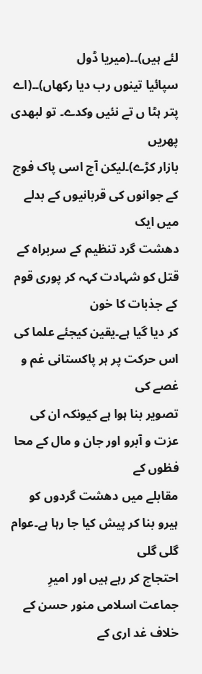لئے ہیں)۔۔(میریا ڈول
سپائیا تینوں رب دیا رکھاں)۔۔(اے پتر ہٹا ں تے نئیں وکدے۔ تو لبھدی پھریں
بازار کڑے)۔لیکن آج اسی پاک فوج کے جوانوں کی قربانیوں کے بدلے میں ایک
دھشت گرد تنظیم کے سربراہ کے قتل کو شہادت کہہ کر پوری قوم کے جذبات کا خون
کر دیا گیا ہے۔یقین کیجئے علما کی اس حرکت پر ہر پاکستانی غم و غصے کی
تصویر بنا ہوا ہے کیونکہ ان کی عزت و آبرو اور جان و مال کے محا فظوں کے
مقابلے میں دھشت گردوں کو ہیرو بنا کر پیش کیا جا رہا ہے۔عوام گلی گلی
احتجاج کر رہے ہیں اور امیرِ جماعت اسلامی منور حسن کے خلاف غد اری کے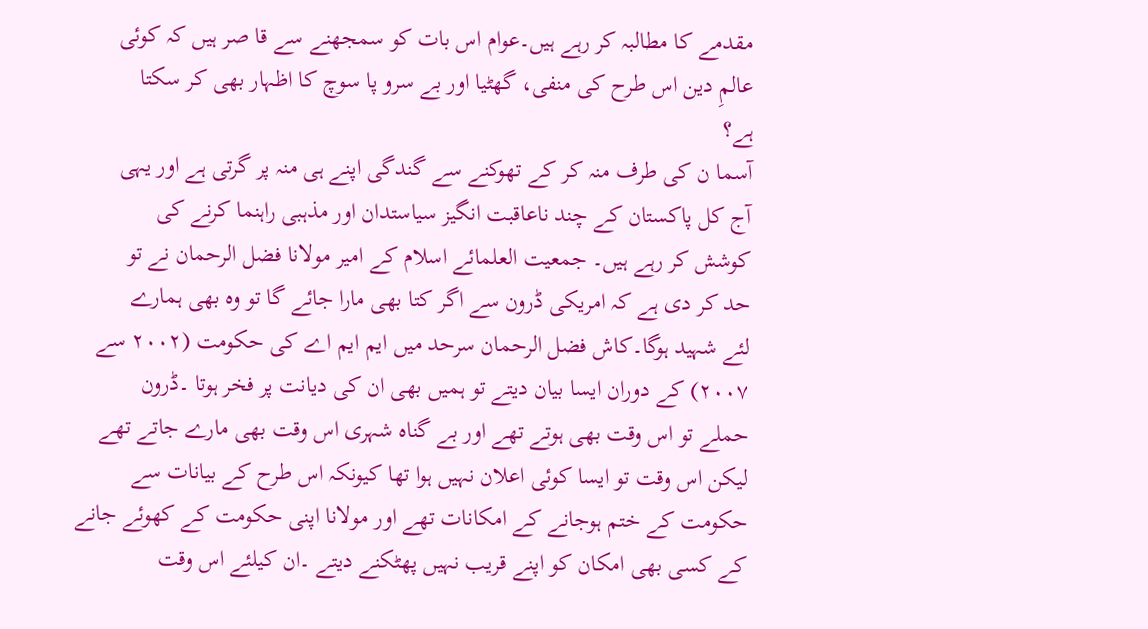مقدمے کا مطالبہ کر رہے ہیں۔عوام اس بات کو سمجھنے سے قا صر ہیں کہ کوئی
عالمِ دین اس طرح کی منفی، گھٹیا اور بے سرو پا سوچ کا اظہار بھی کر سکتا
ہے؟
آسما ن کی طرف منہ کر کے تھوکنے سے گندگی اپنے ہی منہ پر گرتی ہے اور یہی
آج کل پاکستان کے چند ناعاقبت انگیز سیاستدان اور مذہبی راہنما کرنے کی
کوشش کر رہے ہیں۔ جمعیت العلمائے اسلام کے امیر مولانا فضل الرحمان نے تو
حد کر دی ہے کہ امریکی ڈرون سے اگر کتا بھی مارا جائے گا تو وہ بھی ہمارے
لئے شہید ہوگا۔کاش فضل الرحمان سرحد میں ایم ایم اے کی حکومت (۲۰۰۲ سے
۲۰۰۷) کے دوران ایسا بیان دیتے تو ہمیں بھی ان کی دیانت پر فخر ہوتا ۔ڈرون
حملے تو اس وقت بھی ہوتے تھے اور بے گناہ شہری اس وقت بھی مارے جاتے تھے
لیکن اس وقت تو ایسا کوئی اعلان نہیں ہوا تھا کیونکہ اس طرح کے بیانات سے
حکومت کے ختم ہوجانے کے امکانات تھے اور مولانا اپنی حکومت کے کھوئے جانے
کے کسی بھی امکان کو اپنے قریب نہیں پھٹکنے دیتے ۔ان کیلئے اس وقت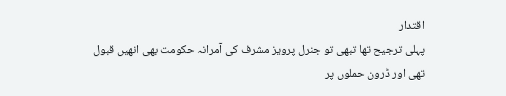اقتدار
پہلی ترجیح تھا تبھی تو جنرل پرویز مشرف کی آمرانہ حکومت بھی انھیں قبول
تھی اور ڈرون حملوں پر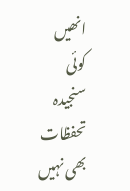انھیں کوئی سنجیدہ تحفظات بھی نہیں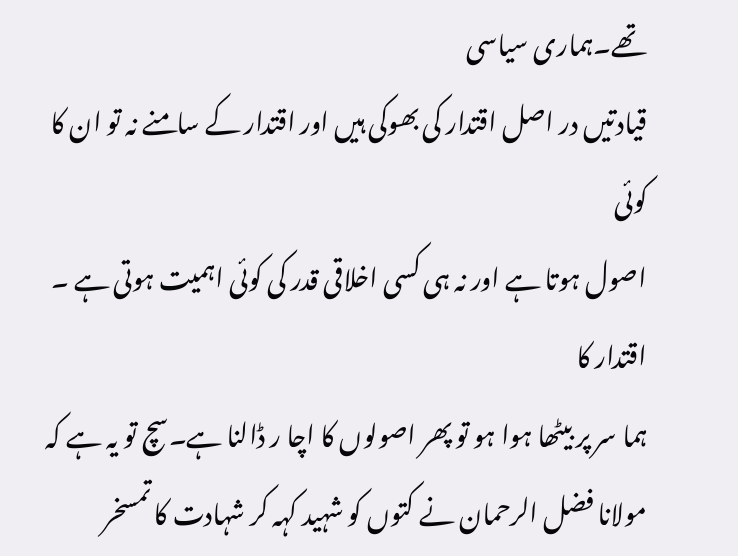تھے۔ہماری سیاسی
قیادتیں در اصل اقتدار کی بھوکی ہیں اور اقتدار کے سامنے نہ تو ان کا کوئی
اصول ہوتا ہے اور نہ ہی کسی اخلاقی قدر کی کوئی اہمیت ہوتی ہے ۔ اقتدار کا
ہما سر پر بیٹھا ہوا ہو تو پھر اصولوں کا اچا ر ڈالنا ہے۔سچ تو یہ ہے کہ
مولانا فضل الرحمان نے کتوں کو شہید کہہ کر شہادت کا تمسخر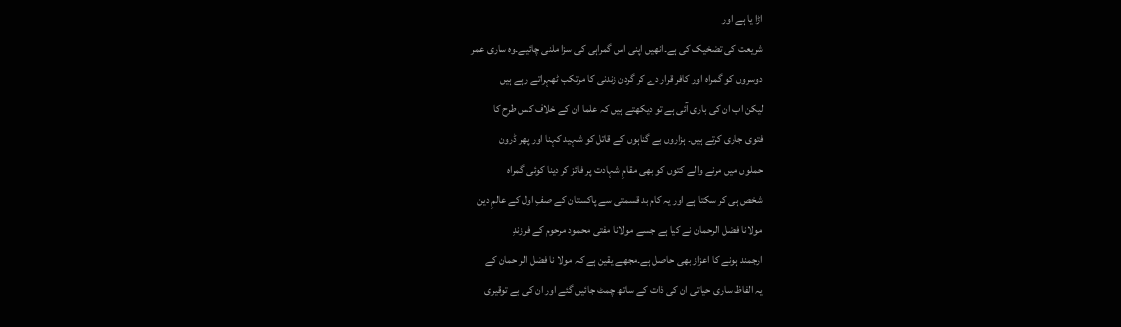اڑا یا ہے اور
شریعت کی تضخیک کی ہے۔انھیں اپنی اس گمراہی کی سزا ملنی چائیے۔وہ ساری عمر
دوسروں کو گمراہ اور کافر قرار دے کر گردن زندنی کا مرتکب ٹھہراتے رہے ہیں
لیکن اب ان کی باری آئی ہے تو دیکھتے ہیں کہ علما ان کے خلاف کس طرح کا
فتوی جاری کرتے ہیں۔ ہزاروں بے گناہوں کے قاتل کو شہید کہنا اور پھر ڈرون
حملوں میں مرنے والے کتوں کو بھی مقامِ شہادت پر فائز کر دینا کوئی گمراہ
شخص ہی کر سکتا ہے اور یہ کام بد قسمتی سے پاکستان کے صفِ اول کے عالمِ دین
مولانا فضل الرحمان نے کیا ہے جسے مولانا مفتی محمود مرحوم کے فرزندِ
ارجمند ہونے کا اعزاز بھی حاصل ہے۔مجھے یقین ہے کہ مولا نا فضل الر حمان کے
یہ الفاظ ساری حیاتی ان کی ذات کے ساتھ چمٹ جائیں گئے اور ان کی بے توقیری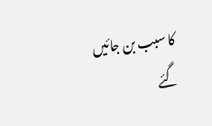کا سبب بن جائیں گئے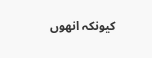کیونکہ انھوں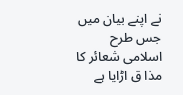نے اپنے بیان میں جس طرح اسلامی شعائر کا
مذا ق اڑایا ہے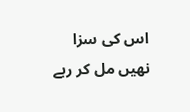اس کی سزا نھیں مل کر رہے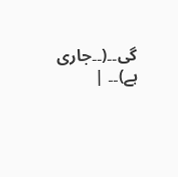گی۔۔(۔۔جاری ہے)۔۔ |